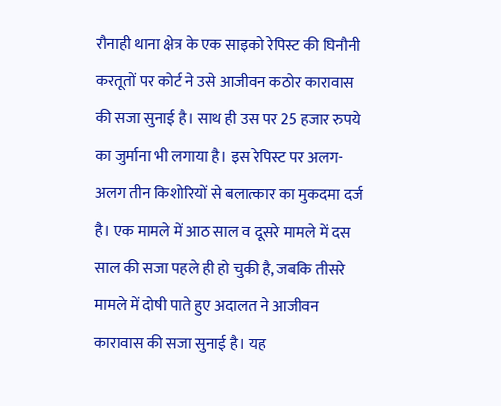रौनाही थाना क्षेत्र के एक साइको रेपिस्ट की घिनौनी करतूतों पर कोर्ट ने उसे आजीवन कठोर कारावास की सजा सुनाई है। साथ ही उस पर 25 हजार रुपये का जुर्माना भी लगाया है। इस रेपिस्ट पर अलग-अलग तीन किशोरियों से बलात्कार का मुकदमा दर्ज है। एक मामले में आठ साल व दूसरे मामले में दस साल की सजा पहले ही हो चुकी है, जबकि तीसरे मामले में दोषी पाते हुए अदालत ने आजीवन कारावास की सजा सुनाई है। यह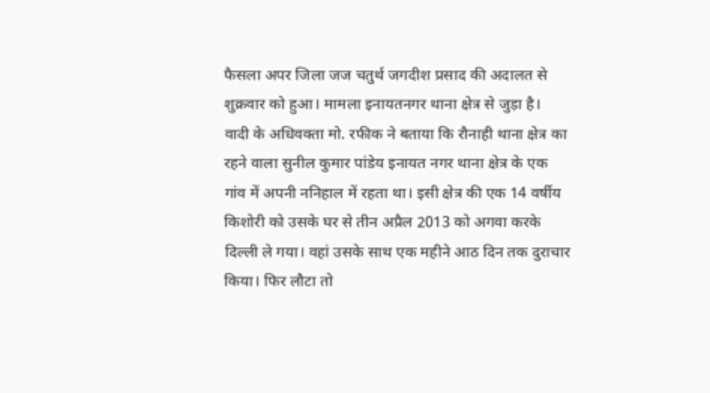फैसला अपर जिला जज चतुर्थ जगदीश प्रसाद की अदालत से शुक्रवार को हुआ। मामला इनायतनगर थाना क्षेत्र से जुड़ा है।
वादी के अधिवक्ता मो. रफीक ने बताया कि रौनाही थाना क्षेत्र का रहने वाला सुनील कुमार पांडेय इनायत नगर थाना क्षेत्र के एक गांव में अपनी ननिहाल में रहता था। इसी क्षेत्र की एक 14 वर्षीय किशोरी को उसके घर से तीन अप्रैल 2013 को अगवा करके दिल्ली ले गया। वहां उसके साथ एक महीने आठ दिन तक दुराचार किया। फिर लौटा तो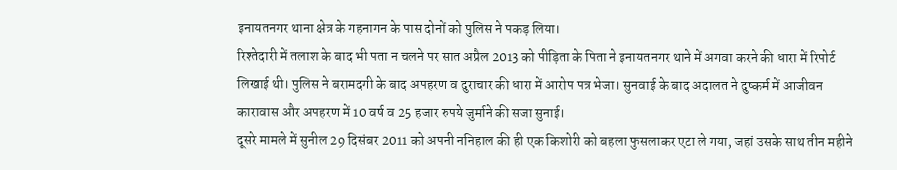इनायतनगर थाना क्षेत्र के गहनागन के पास दोनों को पुलिस ने पकड़ लिया।
रिश्तेदारी में तलाश के बाद भी पता न चलने पर सात अप्रैल 2013 को पीड़िता के पिता ने इनायतनगर थाने में अगवा करने की धारा में रिपोर्ट लिखाई थी। पुलिस ने बरामदगी के बाद अपहरण व दुराचार की धारा में आरोप पत्र भेजा। सुनवाई के बाद अदालत ने दुष्कर्म में आजीवन कारावास और अपहरण में 10 वर्ष व 25 हजार रुपये जुर्माने की सजा सुनाई।
दूसरे मामले में सुनील 29 दिसंबर 2011 को अपनी ननिहाल की ही एक किशोरी को बहला फुसलाकर एटा ले गया, जहां उसके साथ तीन महीने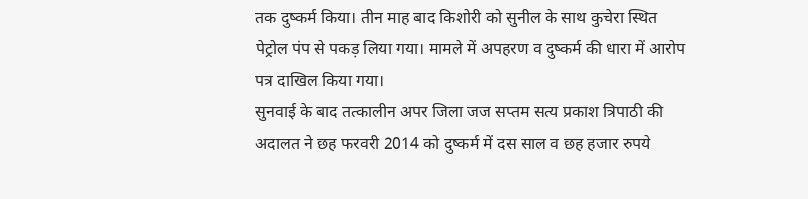तक दुष्कर्म किया। तीन माह बाद किशोरी को सुनील के साथ कुचेरा स्थित पेट्रोल पंप से पकड़ लिया गया। मामले में अपहरण व दुष्कर्म की धारा में आरोप पत्र दाखिल किया गया।
सुनवाई के बाद तत्कालीन अपर जिला जज सप्तम सत्य प्रकाश त्रिपाठी की अदालत ने छह फरवरी 2014 को दुष्कर्म में दस साल व छह हजार रुपये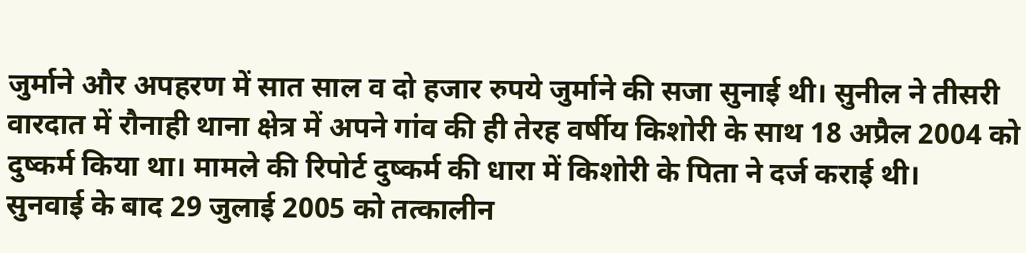जुर्माने और अपहरण में सात साल व दो हजार रुपये जुर्माने की सजा सुनाई थी। सुनील ने तीसरी वारदात में रौनाही थाना क्षेत्र में अपने गांव की ही तेरह वर्षीय किशोरी के साथ 18 अप्रैल 2004 को दुष्कर्म किया था। मामले की रिपोर्ट दुष्कर्म की धारा में किशोरी के पिता ने दर्ज कराई थी।
सुनवाई के बाद 29 जुलाई 2005 को तत्कालीन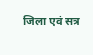जिला एवं सत्र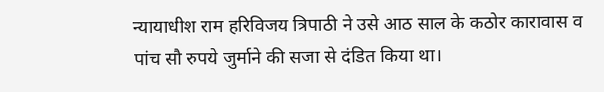न्यायाधीश राम हरिविजय त्रिपाठी ने उसे आठ साल के कठोर कारावास व पांच सौ रुपये जुर्माने की सजा से दंडित किया था।